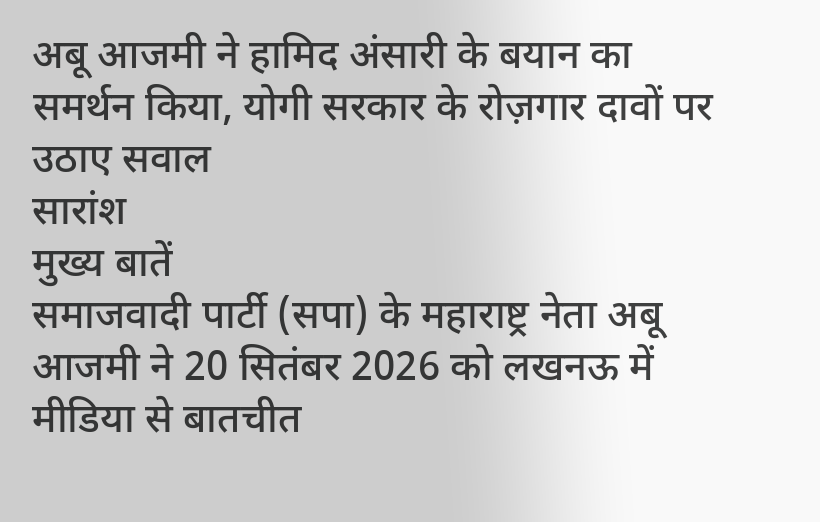अबू आजमी ने हामिद अंसारी के बयान का समर्थन किया, योगी सरकार के रोज़गार दावों पर उठाए सवाल
सारांश
मुख्य बातें
समाजवादी पार्टी (सपा) के महाराष्ट्र नेता अबू आजमी ने 20 सितंबर 2026 को लखनऊ में मीडिया से बातचीत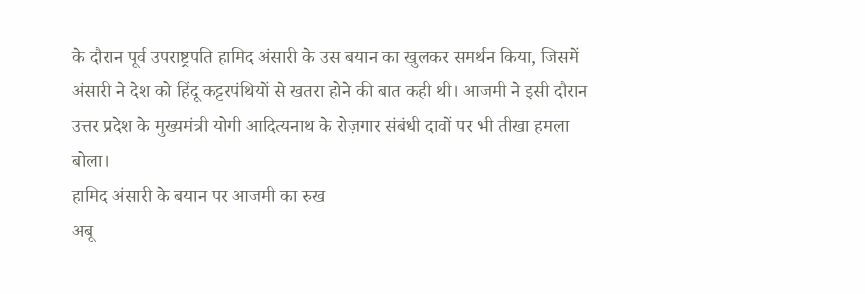के दौरान पूर्व उपराष्ट्रपति हामिद अंसारी के उस बयान का खुलकर समर्थन किया, जिसमें अंसारी ने देश को हिंदू कट्टरपंथियों से खतरा होने की बात कही थी। आजमी ने इसी दौरान उत्तर प्रदेश के मुख्यमंत्री योगी आदित्यनाथ के रोज़गार संबंधी दावों पर भी तीखा हमला बोला।
हामिद अंसारी के बयान पर आजमी का रुख
अबू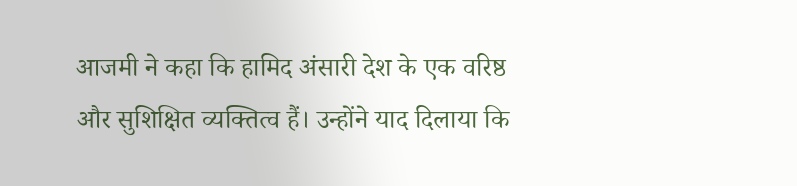आजमी ने कहा कि हामिद अंसारी देश के एक वरिष्ठ और सुशिक्षित व्यक्तित्व हैं। उन्होंने याद दिलाया कि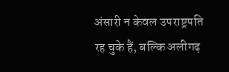अंसारी न केवल उपराष्ट्रपति रह चुके हैं, बल्कि अलीगढ़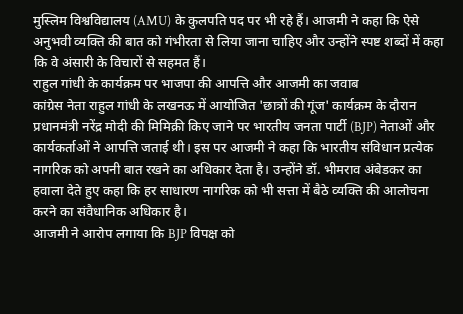मुस्लिम विश्वविद्यालय (AMU) के कुलपति पद पर भी रहे हैं। आजमी ने कहा कि ऐसे अनुभवी व्यक्ति की बात को गंभीरता से लिया जाना चाहिए और उन्होंने स्पष्ट शब्दों में कहा कि वे अंसारी के विचारों से सहमत हैं।
राहुल गांधी के कार्यक्रम पर भाजपा की आपत्ति और आजमी का जवाब
कांग्रेस नेता राहुल गांधी के लखनऊ में आयोजित 'छात्रों की गूंज' कार्यक्रम के दौरान प्रधानमंत्री नरेंद्र मोदी की मिमिक्री किए जाने पर भारतीय जनता पार्टी (BJP) नेताओं और कार्यकर्ताओं ने आपत्ति जताई थी। इस पर आजमी ने कहा कि भारतीय संविधान प्रत्येक नागरिक को अपनी बात रखने का अधिकार देता है। उन्होंने डॉ. भीमराव अंबेडकर का हवाला देते हुए कहा कि हर साधारण नागरिक को भी सत्ता में बैठे व्यक्ति की आलोचना करने का संवैधानिक अधिकार है।
आजमी ने आरोप लगाया कि BJP विपक्ष को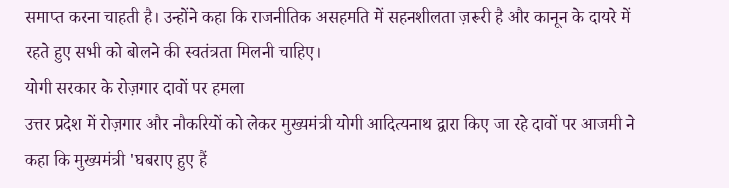समाप्त करना चाहती है। उन्होंने कहा कि राजनीतिक असहमति में सहनशीलता ज़रूरी है और कानून के दायरे में रहते हुए सभी को बोलने की स्वतंत्रता मिलनी चाहिए।
योगी सरकार के रोज़गार दावों पर हमला
उत्तर प्रदेश में रोज़गार और नौकरियों को लेकर मुख्यमंत्री योगी आदित्यनाथ द्वारा किए जा रहे दावों पर आजमी ने कहा कि मुख्यमंत्री 'घबराए हुए हैं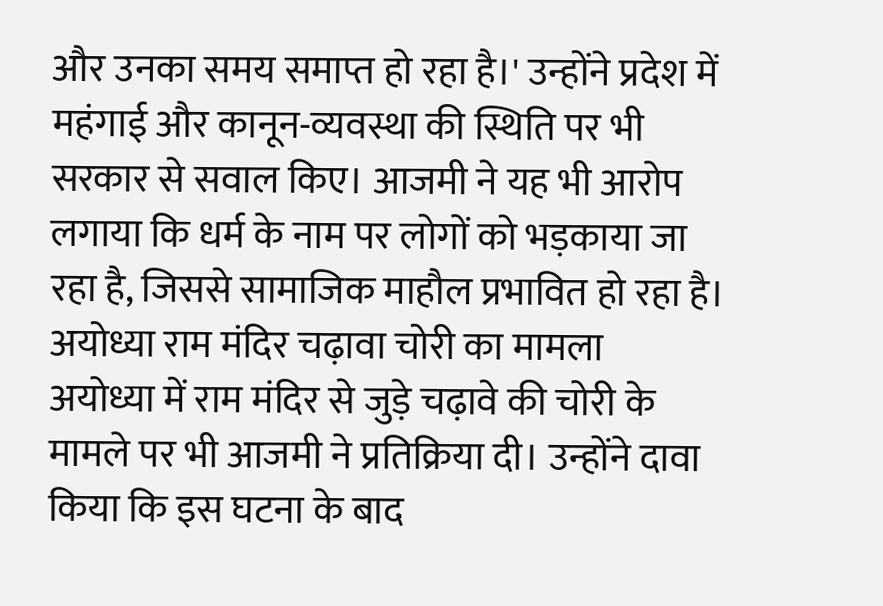और उनका समय समाप्त हो रहा है।' उन्होंने प्रदेश में महंगाई और कानून-व्यवस्था की स्थिति पर भी सरकार से सवाल किए। आजमी ने यह भी आरोप लगाया कि धर्म के नाम पर लोगों को भड़काया जा रहा है, जिससे सामाजिक माहौल प्रभावित हो रहा है।
अयोध्या राम मंदिर चढ़ावा चोरी का मामला
अयोध्या में राम मंदिर से जुड़े चढ़ावे की चोरी के मामले पर भी आजमी ने प्रतिक्रिया दी। उन्होंने दावा किया कि इस घटना के बाद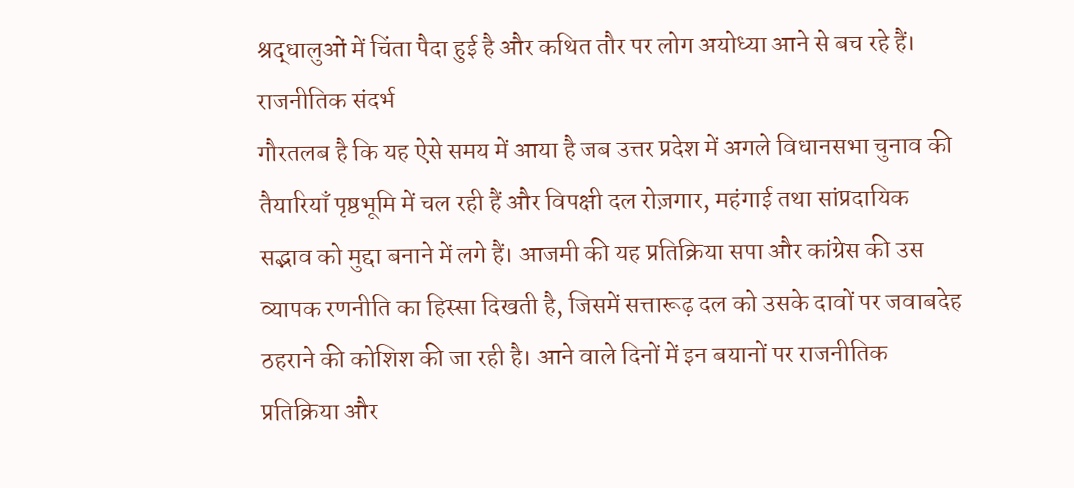श्रद्धालुओं में चिंता पैदा हुई है और कथित तौर पर लोग अयोध्या आने से बच रहे हैं।
राजनीतिक संदर्भ
गौरतलब है कि यह ऐसे समय में आया है जब उत्तर प्रदेश में अगले विधानसभा चुनाव की तैयारियाँ पृष्ठभूमि में चल रही हैं और विपक्षी दल रोज़गार, महंगाई तथा सांप्रदायिक सद्भाव को मुद्दा बनाने में लगे हैं। आजमी की यह प्रतिक्रिया सपा और कांग्रेस की उस व्यापक रणनीति का हिस्सा दिखती है, जिसमें सत्तारूढ़ दल को उसके दावों पर जवाबदेह ठहराने की कोशिश की जा रही है। आने वाले दिनों में इन बयानों पर राजनीतिक प्रतिक्रिया और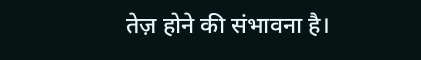तेज़ होने की संभावना है।